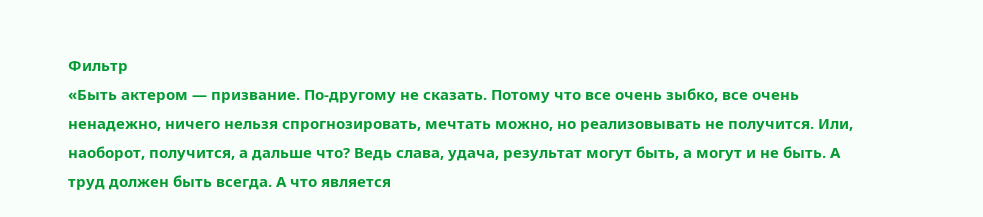Фильтр
«Быть актером — призвание. По-другому не сказать. Потому что все очень зыбко, все очень ненадежно, ничего нельзя спрогнозировать, мечтать можно, но реализовывать не получится. Или, наоборот, получится, а дальше что? Ведь слава, удача, результат могут быть, а могут и не быть. А труд должен быть всегда. А что является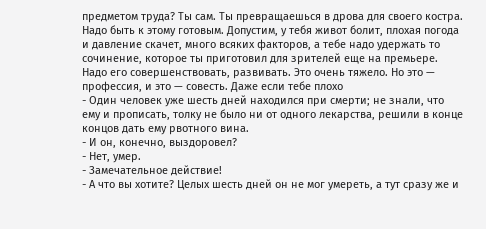предметом труда? Ты сам. Ты превращаешься в дрова для своего костра. Надо быть к этому готовым. Допустим, у тебя живот болит, плохая погода и давление скачет, много всяких факторов, а тебе надо удержать то сочинение, которое ты приготовил для зрителей еще на премьере. Надо его совершенствовать, развивать. Это очень тяжело. Но это — профессия, и это — совесть. Даже если тебе плохо
- Один человек уже шесть дней находился при смерти; не знали, что ему и прописать, толку не было ни от одного лекарства, решили в конце концов дать ему рвотного вина.
- И он, конечно, выздоровел?
- Нет, умер.
- Замечательное действие!
- А что вы хотите? Целых шесть дней он не мог умереть, а тут сразу же и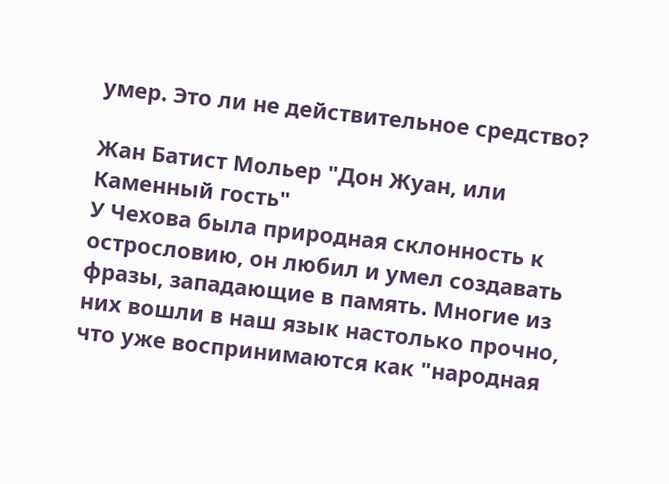умер. Это ли не действительное средство?

Жан Батист Мольер "Дон Жуан, или Каменный гость"
У Чехова была природная склонность к острословию, он любил и умел создавать фразы, западающие в память. Многие из них вошли в наш язык настолько прочно, что уже воспринимаются как "народная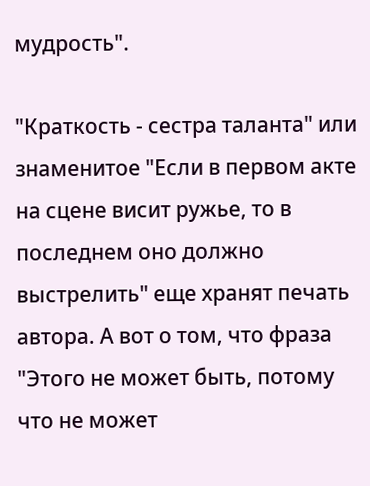мудрость".

"Краткость - сестра таланта" или знаменитое "Если в первом акте на сцене висит ружье, то в последнем оно должно выстрелить" еще хранят печать автора. А вот о том, что фраза "Этого не может быть, потому что не может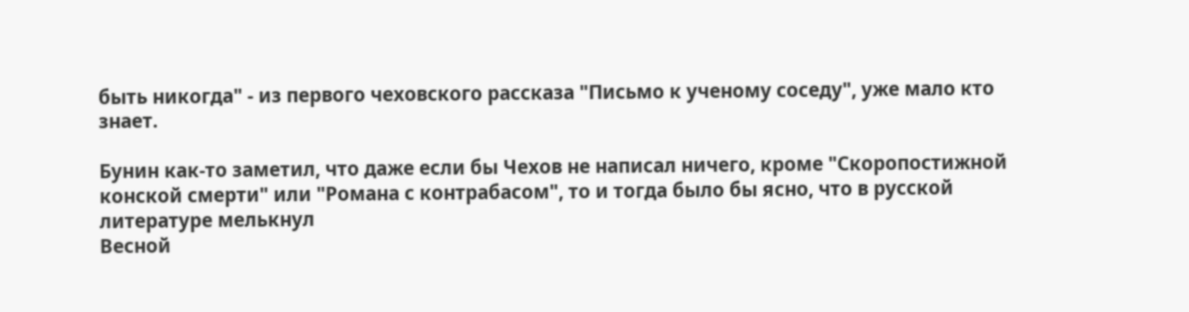быть никогда" - из первого чеховского рассказа "Письмо к ученому соседу", уже мало кто знает.

Бунин как-то заметил, что даже если бы Чехов не написал ничего, кроме "Скоропостижной конской смерти" или "Романа с контрабасом", то и тогда было бы ясно, что в русской литературе мелькнул
Весной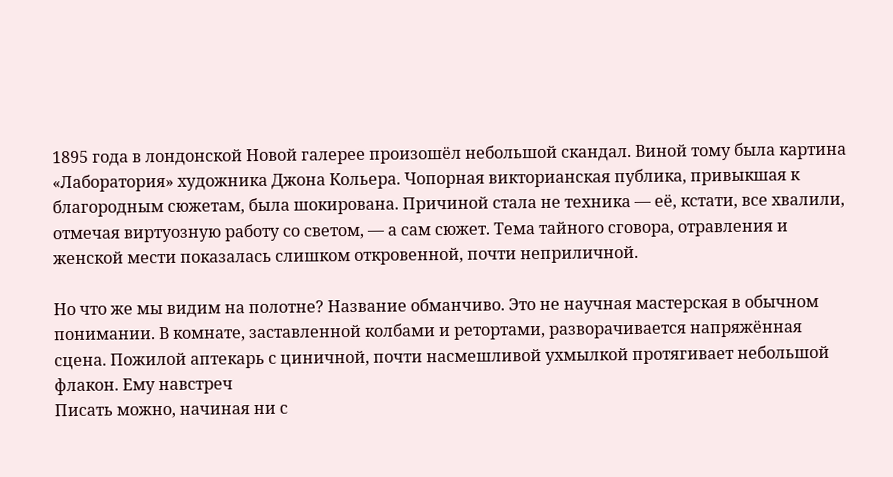1895 года в лондонской Новой галерее произошёл небольшой скандал. Виной тому была картина «Лаборатория» художника Джона Кольера. Чопорная викторианская публика, привыкшая к благородным сюжетам, была шокирована. Причиной стала не техника — её, кстати, все хвалили, отмечая виртуозную работу со светом, — а сам сюжет. Тема тайного сговора, отравления и женской мести показалась слишком откровенной, почти неприличной.

Но что же мы видим на полотне? Название обманчиво. Это не научная мастерская в обычном понимании. В комнате, заставленной колбами и ретортами, разворачивается напряжённая сцена. Пожилой аптекарь с циничной, почти насмешливой ухмылкой протягивает небольшой флакон. Ему навстреч
Писать можно, начиная ни с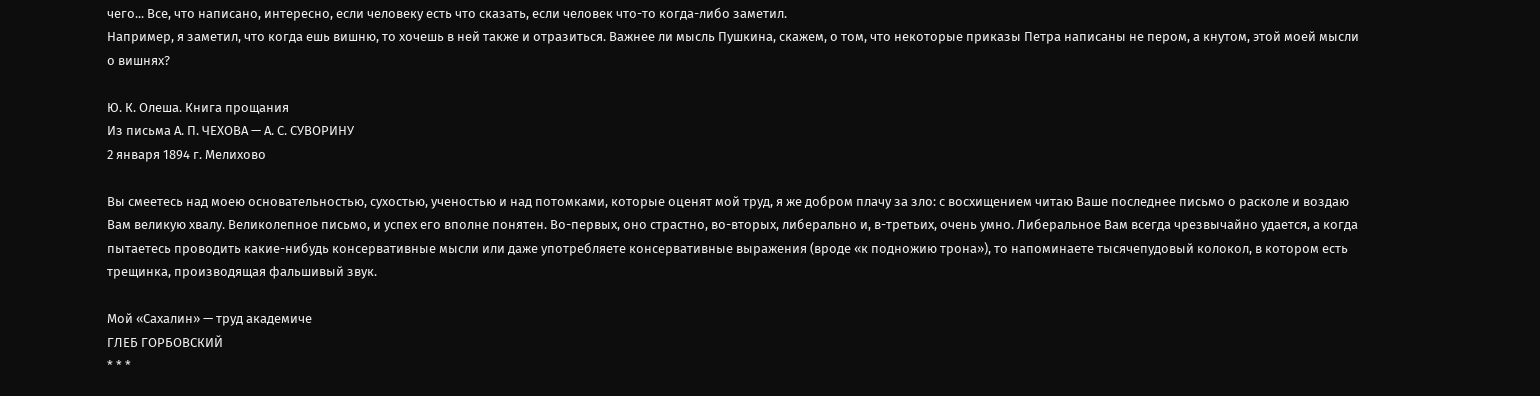чего... Все, что написано, интересно, если человеку есть что сказать, если человек что-то когда-либо заметил.
Например, я заметил, что когда ешь вишню, то хочешь в ней также и отразиться. Важнее ли мысль Пушкина, скажем, о том, что некоторые приказы Петра написаны не пером, а кнутом, этой моей мысли о вишнях?

Ю. К. Олеша. Книга прощания
Из письма А. П. ЧЕХОВА — А. С. СУВОРИНУ
2 января 1894 г. Мелихово

Вы смеетесь над моею основательностью, сухостью, ученостью и над потомками, которые оценят мой труд, я же добром плачу за зло: с восхищением читаю Ваше последнее письмо о расколе и воздаю Вам великую хвалу. Великолепное письмо, и успех его вполне понятен. Во-первых, оно страстно, во-вторых, либерально и, в-третьих, очень умно. Либеральное Вам всегда чрезвычайно удается, а когда пытаетесь проводить какие-нибудь консервативные мысли или даже употребляете консервативные выражения (вроде «к подножию трона»), то напоминаете тысячепудовый колокол, в котором есть трещинка, производящая фальшивый звук.

Мой «Сахалин» — труд академиче
ГЛЕБ ГОРБОВСКИЙ
* * *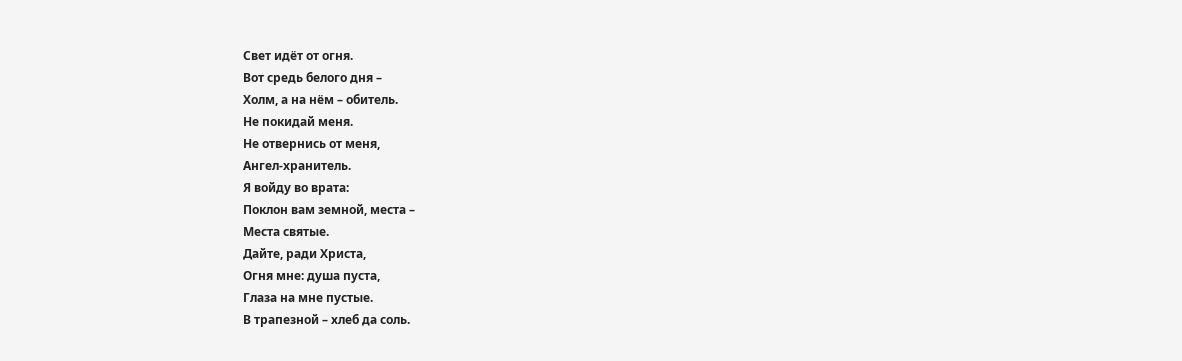Свет идёт от огня.
Вот средь белого дня –
Холм, а на нём – обитель.
Не покидай меня.
Не отвернись от меня,
Ангел-хранитель.
Я войду во врата:
Поклон вам земной, места –
Места святые.
Дайте, ради Христа,
Огня мне: душа пуста,
Глаза на мне пустые.
В трапезной – хлеб да соль.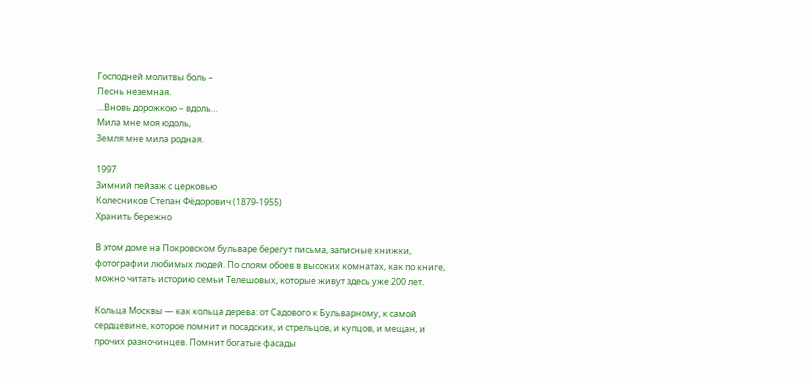Господней молитвы боль –
Песнь неземная.
…Вновь дорожкою – вдоль…
Мила мне моя юдоль,
Земля мне мила родная.

1997
Зимний пейзаж с церковью
Колесников Степан Фёдорович (1879-1955)
Хранить бережно

В этом доме на Покровском бульваре берегут письма, записные книжки, фотографии любимых людей. По слоям обоев в высоких комнатах, как по книге, можно читать историю семьи Телешовых, которые живут здесь уже 200 лет.

Кольца Москвы — как кольца дерева: от Садового к Бульварному, к самой сердцевине, которое помнит и посадских, и стрельцов, и купцов, и мещан, и прочих разночинцев. Помнит богатые фасады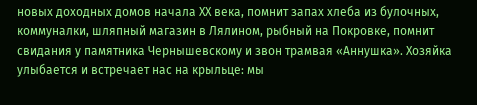новых доходных домов начала ХХ века, помнит запах хлеба из булочных, коммуналки, шляпный магазин в Лялином, рыбный на Покровке, помнит свидания у памятника Чернышевскому и звон трамвая «Аннушка». Хозяйка улыбается и встречает нас на крыльце: мы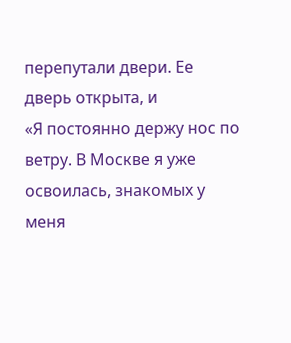перепутали двери. Ее дверь открыта, и
«Я постоянно держу нос по ветру. В Москве я уже освоилась, знакомых у меня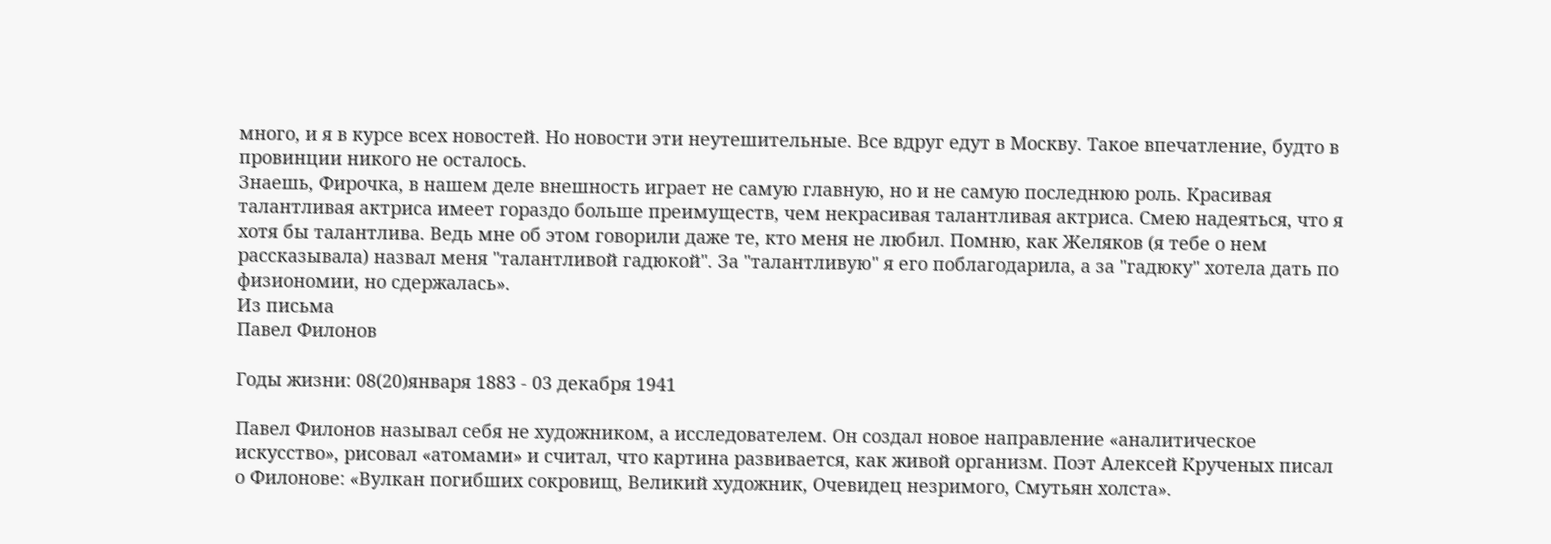много, и я в курсе всех новостей. Но новости эти неутешительные. Все вдруг едут в Москву. Такое впечатление, будто в провинции никого не осталось.
Знаешь, Фирочка, в нашем деле внешность играет не самую главную, но и не самую последнюю роль. Красивая талантливая актриса имеет гораздо больше преимуществ, чем некрасивая талантливая актриса. Смею надеяться, что я хотя бы талантлива. Ведь мне об этом говорили даже те, кто меня не любил. Помню, как Желяков (я тебе о нем рассказывала) назвал меня "талантливой гадюкой". За "талантливую" я его поблагодарила, а за "гадюку" хотела дать по физиономии, но сдержалась».
Из письма
Павел Филонов

Годы жизни: 08(20)января 1883 - 03 декабря 1941

Павел Филонов называл себя не художником, а исследователем. Он создал новое направление «аналитическое искусство», рисовал «атомами» и считал, что картина развивается, как живой организм. Поэт Алексей Крученых писал о Филонове: «Вулкан погибших сокровищ, Великий художник, Очевидец незримого, Смутьян холста».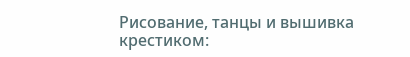Рисование, танцы и вышивка крестиком: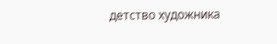детство художника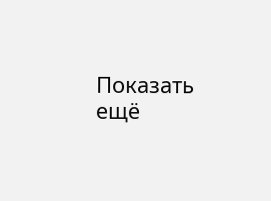Показать ещё